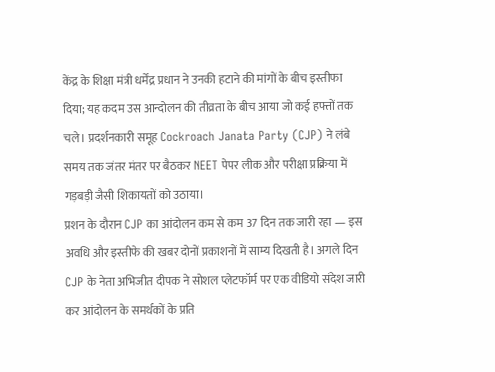केंद्र के शिक्षा मंत्री धर्मेंद्र प्रधान ने उनकी हटाने की मांगों के बीच इस्तीफा दिया; यह कदम उस आन्दोलन की तीव्रता के बीच आया जो कई हफ्तों तक चले। प्रदर्शनकारी समूह Cockroach Janata Party (CJP) ने लंबे समय तक जंतर मंतर पर बैठकर NEET पेपर लीक और परीक्षा प्रक्रिया में गड़बड़ी जैसी शिकायतों को उठाया।
प्रशन के दौरान CJP का आंदोलन कम से कम 37 दिन तक जारी रहा — इस अवधि और इस्तीफे की खबर दोनों प्रकाशनों में साम्य दिखती है। अगले दिन CJP के नेता अभिजीत दीपक ने सोशल प्लेटफॉर्म पर एक वीडियो संदेश जारी कर आंदोलन के समर्थकों के प्रति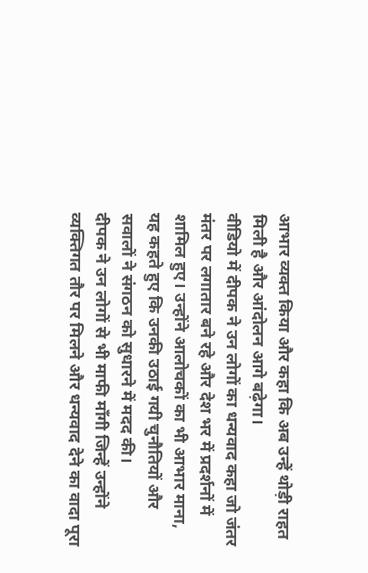आभार व्यक्त किया और कहा कि अब उन्हें थोड़ी राहत मिली है और आंदोलन आगे बढ़ेगा।
वीडियो में दीपक ने उन लोगों का धन्यवाद कहा जो जंतर मंतर पर लगातार बने रहे और देश भर में प्रदर्शनों में शामिल हुए। उन्होंने आलोचकों का भी आभार माना, यह कहते हुए कि उनकी उठाई गयी चुनौतियों और सवालों ने संगठन को सुधारने में मदद की।
दीपक ने उन लोगों से भी माफी माँगी जिन्हें उन्होंने व्यक्तिगत तौर पर मिलने और धन्यवाद देने का वादा पूरा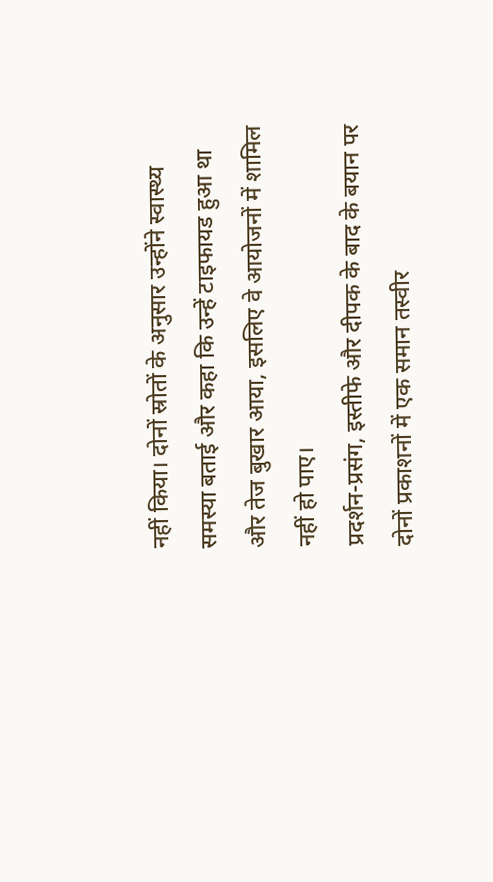नहीं किया। दोनों स्रोतों के अनुसार उन्होंने स्वास्थ्य समस्या बताई और कहा कि उन्हें टाइफायड हुआ था और तेज बुखार आया, इसलिए वे आयोजनों में शामिल नहीं हो पाए।
प्रदर्शन-प्रसंग, इस्तीफे और दीपक के बाद के बयान पर दोनों प्रकाशनों में एक समान तस्वीर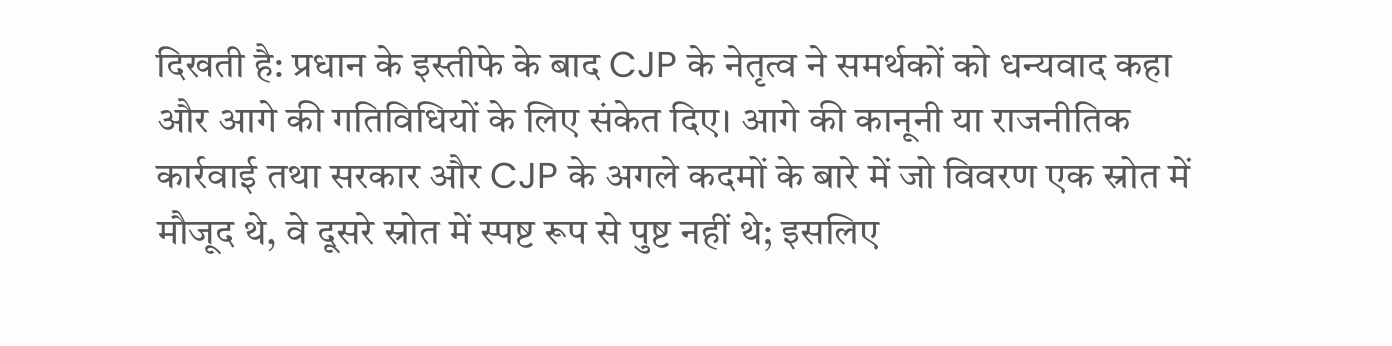दिखती है: प्रधान के इस्तीफे के बाद CJP के नेतृत्व ने समर्थकों को धन्यवाद कहा और आगे की गतिविधियों के लिए संकेत दिए। आगे की कानूनी या राजनीतिक कार्रवाई तथा सरकार और CJP के अगले कदमों के बारे में जो विवरण एक स्रोत में मौजूद थे, वे दूसरे स्रोत में स्पष्ट रूप से पुष्ट नहीं थे; इसलिए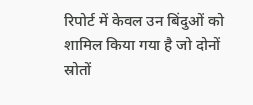रिपोर्ट में केवल उन बिंदुओं को शामिल किया गया है जो दोनों स्रोतों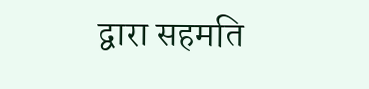द्वारा सहमति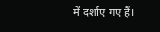में दर्शाए गए हैं।